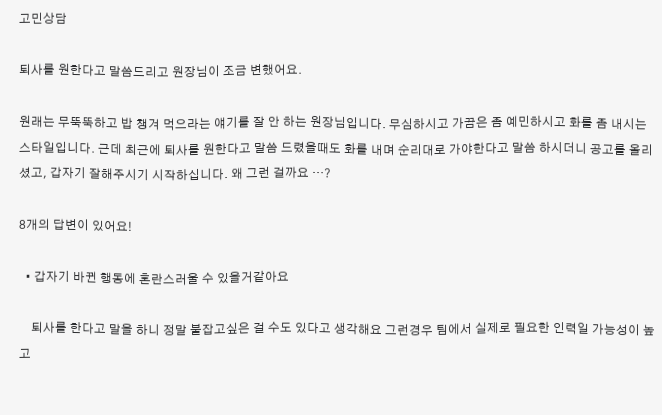고민상담

퇴사를 원한다고 말씀드리고 원장님이 조금 변했어요.

원래는 무뚝뚝하고 밥 챙겨 먹으라는 얘기를 잘 안 하는 원장님입니다. 무심하시고 가끔은 좀 예민하시고 화를 좀 내시는 스타일입니다. 근데 최근에 퇴사를 원한다고 말씀 드렸을때도 화를 내며 순리대로 가야한다고 말씀 하시더니 공고를 올리셨고, 갑자기 잘해주시기 시작하십니다. 왜 그런 걸까요 …?

8개의 답변이 있어요!

  • 갑자기 바뀐 행동에 혼란스러울 수 있을거같아요

    퇴사를 한다고 말을 하니 정말 붙잡고싶은 걸 수도 있다고 생각해요 그런경우 팀에서 실제로 필요한 인력일 가능성이 높고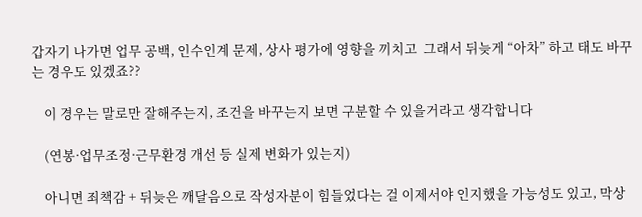갑자기 나가면 업무 공백, 인수인계 문제, 상사 평가에 영향을 끼치고  그래서 뒤늦게 “아차” 하고 태도 바꾸는 경우도 있겠죠??

    이 경우는 말로만 잘해주는지, 조건을 바꾸는지 보면 구분할 수 있을거라고 생각합니다

    (연봉·업무조정·근무환경 개선 등 실제 변화가 있는지)

    아니면 죄책감 + 뒤늦은 깨달음으로 작성자분이 힘들었다는 걸 이제서야 인지했을 가능성도 있고, 막상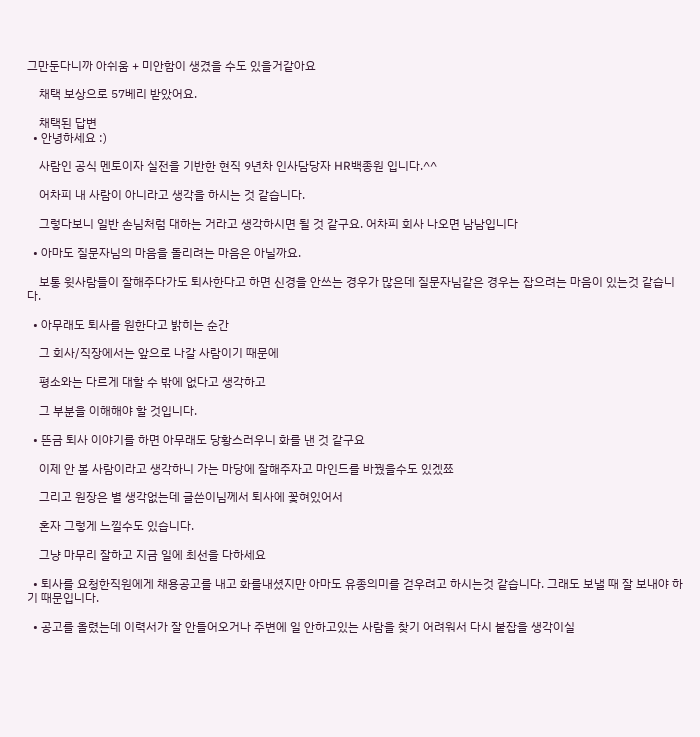그만둔다니까 아쉬움 + 미안함이 생겼을 수도 있을거같아요

    채택 보상으로 57베리 받았어요.

    채택된 답변
  • 안녕하세요 :)

    사람인 공식 멘토이자 실전을 기반한 현직 9년차 인사담당자 HR백종원 입니다.^^

    어차피 내 사람이 아니라고 생각을 하시는 것 같습니다.

    그렇다보니 일반 손님처럼 대하는 거라고 생각하시면 될 것 같구요. 어차피 회사 나오면 남남입니다

  • 아마도 질문자님의 마음을 돌리려는 마음은 아닐까요.

    보통 윗사람들이 잘해주다가도 퇴사한다고 하면 신경을 안쓰는 경우가 많은데 질문자님같은 경우는 잡으려는 마음이 있는것 같습니다.

  • 아무래도 퇴사를 원한다고 밝히는 순간

    그 회사/직장에서는 앞으로 나갈 사람이기 때문에

    평소와는 다르게 대할 수 밖에 없다고 생각하고

    그 부분을 이해해야 할 것입니다.

  • 뜬금 퇴사 이야기를 하면 아무래도 당황스러우니 화를 낸 것 같구요

    이제 안 볼 사람이라고 생각하니 가는 마당에 잘해주자고 마인드를 바꿨을수도 있겠쬬

    그리고 원장은 별 생각없는데 글쓴이님께서 퇴사에 꽃혀있어서

    혼자 그렇게 느낄수도 있습니다.

    그냥 마무리 잘하고 지금 일에 최선을 다하세요

  • 퇴사를 요청한직원에게 채용공고를 내고 화를내셨지만 아마도 유종의미를 걷우려고 하시는것 같습니다. 그래도 보낼 때 잘 보내야 하기 때문입니다.

  • 공고를 올렸는데 이력서가 잘 안들어오거나 주변에 일 안하고있는 사람을 찾기 어려워서 다시 붙잡을 생각이실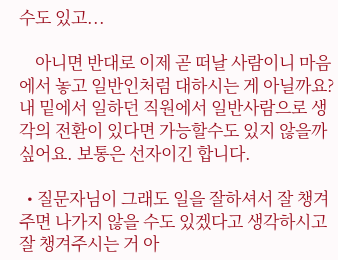수도 있고...

    아니면 반대로 이제 곧 떠날 사람이니 마음에서 놓고 일반인처럼 대하시는 게 아닐까요? 내 밑에서 일하던 직원에서 일반사람으로 생각의 전환이 있다면 가능할수도 있지 않을까 싶어요. 보통은 선자이긴 합니다.

  • 질문자님이 그래도 일을 잘하셔서 잘 챙겨주면 나가지 않을 수도 있겠다고 생각하시고 잘 챙겨주시는 거 아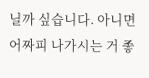닐까 싶습니다. 아니면 어짜피 나가시는 거 좋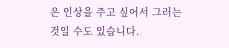은 인상을 주고 싶어서 그러는 것일 수도 있습니다.